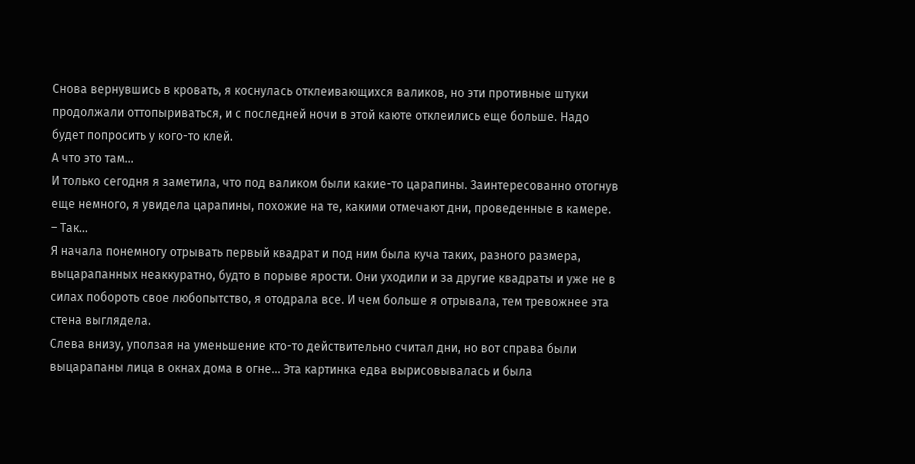Снова вернувшись в кровать, я коснулась отклеивающихся валиков, но эти противные штуки продолжали оттопыриваться, и с последней ночи в этой каюте отклеились еще больше. Надо будет попросить у кого-то клей.
А что это там…
И только сегодня я заметила, что под валиком были какие-то царапины. Заинтересованно отогнув еще немного, я увидела царапины, похожие на те, какими отмечают дни, проведенные в камере.
– Так…
Я начала понемногу отрывать первый квадрат и под ним была куча таких, разного размера, выцарапанных неаккуратно, будто в порыве ярости. Они уходили и за другие квадраты и уже не в силах побороть свое любопытство, я отодрала все. И чем больше я отрывала, тем тревожнее эта стена выглядела.
Слева внизу, уползая на уменьшение кто-то действительно считал дни, но вот справа были выцарапаны лица в окнах дома в огне… Эта картинка едва вырисовывалась и была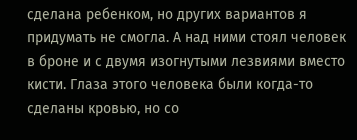сделана ребенком, но других вариантов я придумать не смогла. А над ними стоял человек в броне и с двумя изогнутыми лезвиями вместо кисти. Глаза этого человека были когда-то сделаны кровью, но со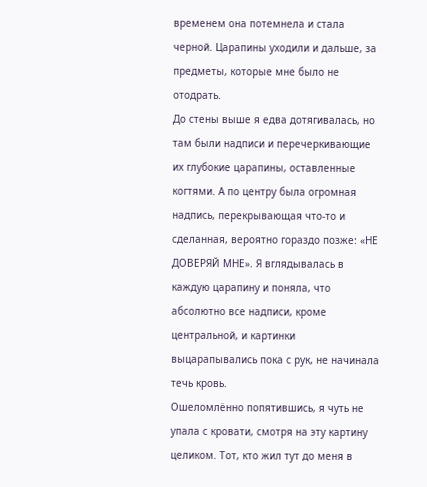временем она потемнела и стала черной. Царапины уходили и дальше, за предметы, которые мне было не отодрать.
До стены выше я едва дотягивалась, но там были надписи и перечеркивающие их глубокие царапины, оставленные когтями. А по центру была огромная надпись, перекрывающая что-то и сделанная, вероятно гораздо позже: «НЕ ДОВЕРЯЙ МНЕ». Я вглядывалась в каждую царапину и поняла, что абсолютно все надписи, кроме центральной, и картинки выцарапывались пока с рук, не начинала течь кровь.
Ошеломлённо попятившись, я чуть не упала с кровати, смотря на эту картину целиком. Тот, кто жил тут до меня в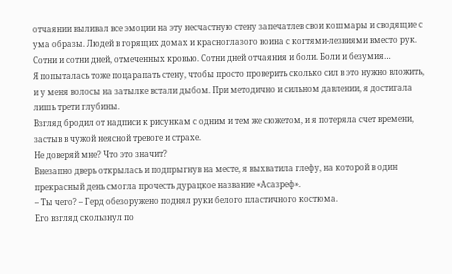отчаянии выливал все эмоции на эту несчастную стену запечатлев свои кошмары и сводящие с ума образы. Людей в горящих домах и красноглазого воина с когтями-лезвиями вместо рук. Сотни и сотни дней, отмеченных кровью. Сотни дней отчаяния и боли. Боли и безумия…
Я попыталась тоже поцарапать стену, чтобы просто проверить сколько сил в это нужно вложить, и у меня волосы на затылке встали дыбом. При методично и сильном давлении, я достигала лишь трети глубины.
Взгляд бродил от надписи к рисункам с одним и тем же сюжетом, и я потеряла счет времени, застыв в чужой неясной тревоге и страхе.
Не доверяй мне? Что это значит?
Внезапно дверь открылась и подпрыгнув на месте, я выхватила глефу, на которой в один прекрасный день смогла прочесть дурацкое название «Асазреф».
– Ты чего? – Герд обезоружено поднял руки белого пластичного костюма.
Его взгляд скользнул по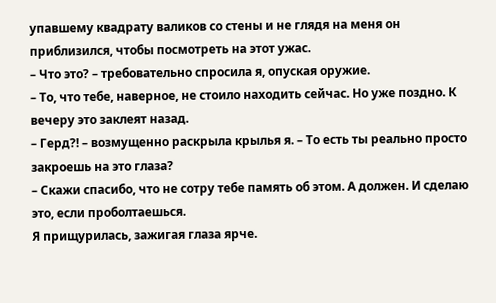упавшему квадрату валиков со стены и не глядя на меня он приблизился, чтобы посмотреть на этот ужас.
– Что это? – требовательно спросила я, опуская оружие.
– То, что тебе, наверное, не стоило находить сейчас. Но уже поздно. К вечеру это заклеят назад.
– Герд?! – возмущенно раскрыла крылья я. – То есть ты реально просто закроешь на это глаза?
– Скажи спасибо, что не сотру тебе память об этом. А должен. И сделаю это, если проболтаешься.
Я прищурилась, зажигая глаза ярче.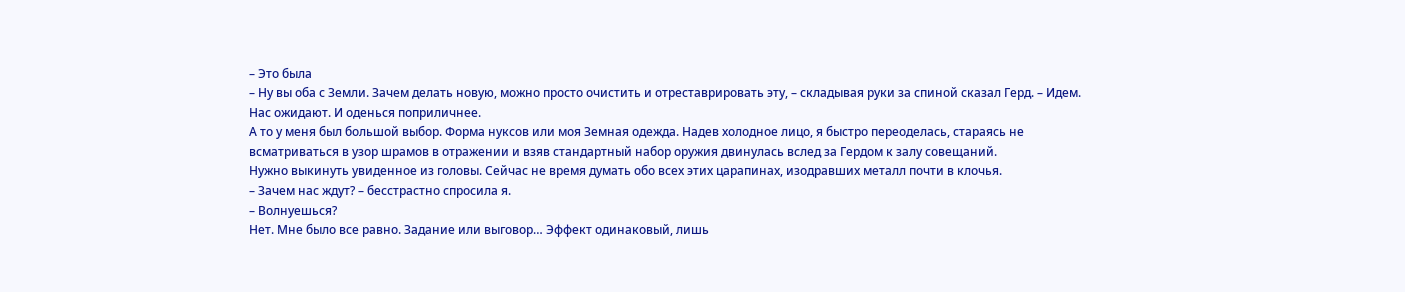– Это была
– Ну вы оба с Земли. Зачем делать новую, можно просто очистить и отреставрировать эту, – складывая руки за спиной сказал Герд. – Идем. Нас ожидают. И оденься поприличнее.
А то у меня был большой выбор. Форма нуксов или моя Земная одежда. Надев холодное лицо, я быстро переоделась, стараясь не всматриваться в узор шрамов в отражении и взяв стандартный набор оружия двинулась вслед за Гердом к залу совещаний.
Нужно выкинуть увиденное из головы. Сейчас не время думать обо всех этих царапинах, изодравших металл почти в клочья.
– Зачем нас ждут? – бесстрастно спросила я.
– Волнуешься?
Нет. Мне было все равно. Задание или выговор… Эффект одинаковый, лишь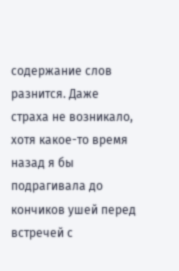содержание слов разнится. Даже страха не возникало, хотя какое-то время назад я бы подрагивала до кончиков ушей перед встречей с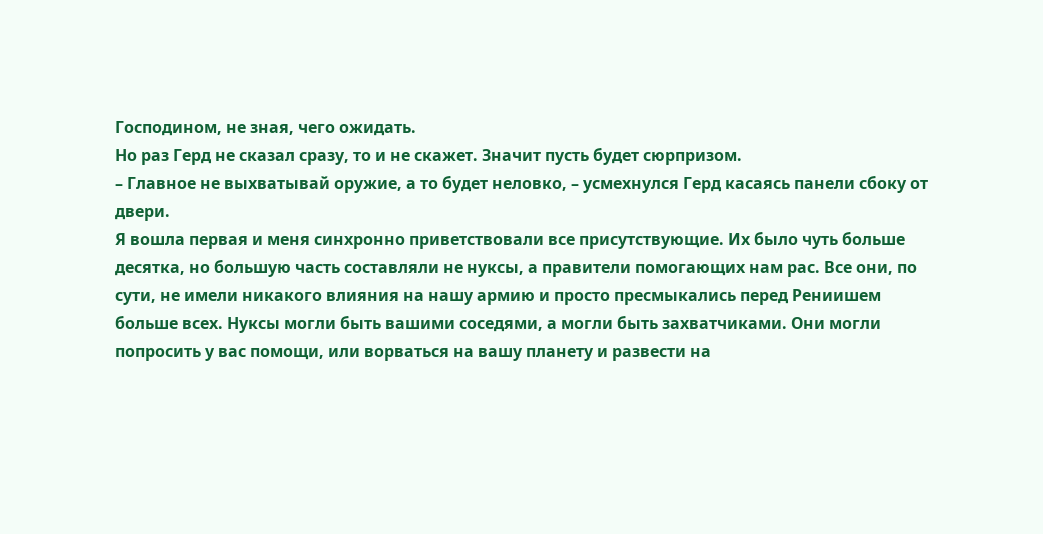Господином, не зная, чего ожидать.
Но раз Герд не сказал сразу, то и не скажет. Значит пусть будет сюрпризом.
– Главное не выхватывай оружие, а то будет неловко, – усмехнулся Герд касаясь панели сбоку от двери.
Я вошла первая и меня синхронно приветствовали все присутствующие. Их было чуть больше десятка, но большую часть составляли не нуксы, а правители помогающих нам рас. Все они, по сути, не имели никакого влияния на нашу армию и просто пресмыкались перед Рениишем больше всех. Нуксы могли быть вашими соседями, а могли быть захватчиками. Они могли попросить у вас помощи, или ворваться на вашу планету и развести на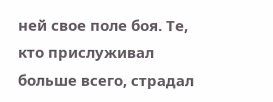ней свое поле боя. Те, кто прислуживал больше всего, страдал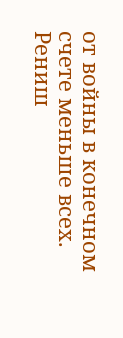от войны в конечном счете меньше всех. Рениш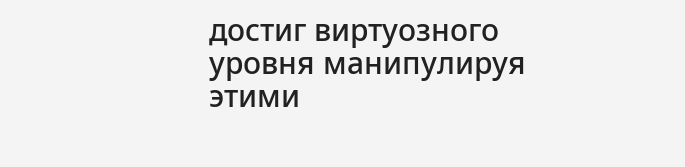достиг виртуозного уровня манипулируя этими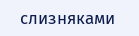слизняками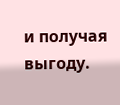и получая выгоду.